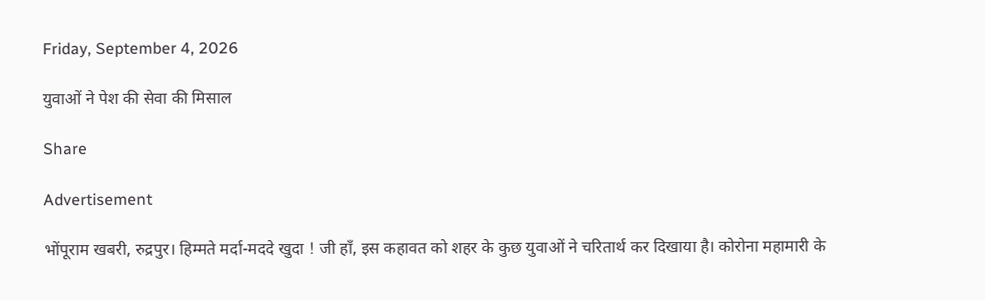Friday, September 4, 2026

युवाओं ने पेश की सेवा की मिसाल

Share

Advertisement

भोंपूराम खबरी, रुद्रपुर। हिम्मते मर्दा-मददे खुदा ! जी हाँ, इस कहावत को शहर के कुछ युवाओं ने चरितार्थ कर दिखाया है। कोरोना महामारी के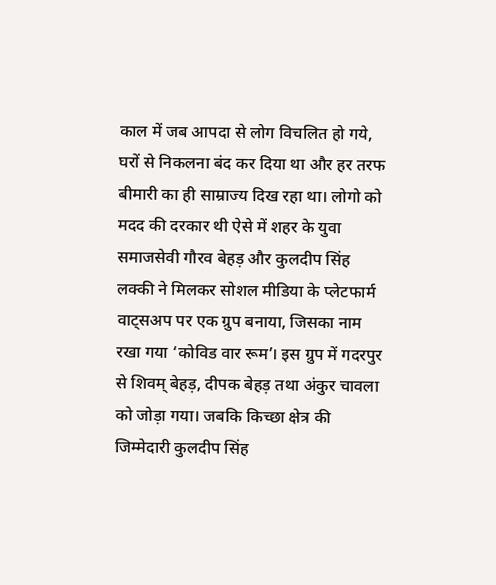काल में जब आपदा से लोग विचलित हो गये, घरों से निकलना बंद कर दिया था और हर तरफ बीमारी का ही साम्राज्य दिख रहा था। लोगो को मदद की दरकार थी ऐसे में शहर के युवा समाजसेवी गौरव बेहड़ और कुलदीप सिंह लक्की ने मिलकर सोशल मीडिया के प्लेटफार्म वाट्सअप पर एक ग्रुप बनाया, जिसका नाम रखा गया ‘कोविड वार रूम’। इस ग्रुप में गदरपुर से शिवम् बेहड़, दीपक बेहड़ तथा अंकुर चावला को जोड़ा गया। जबकि किच्छा क्षेत्र की जिम्मेदारी कुलदीप सिंह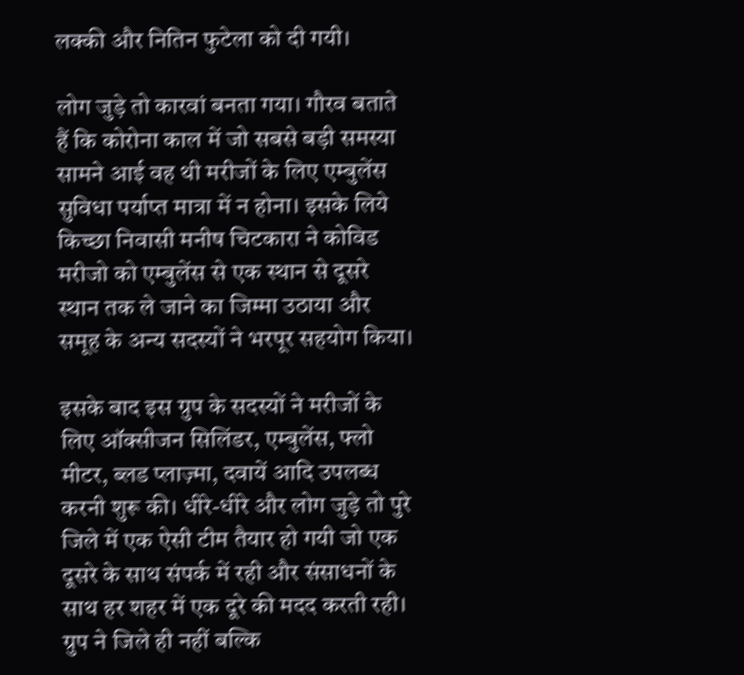लक्की और नितिन फुटेला को दी गयी।

लोग जुड़े तो कारवां बनता गया। गौरव बताते हैं कि कोरोना काल में जो सबसे बड़ी समस्या सामने आई वह थी मरीजों के लिए एम्बुलेंस सुविधा पर्याप्त मात्रा में न होना। इसके लिये किच्छा निवासी मनीष चिटकारा ने कोविड मरीजो को एम्बुलेंस से एक स्थान से दूसरे स्थान तक ले जाने का जिम्मा उठाया और समूह के अन्य सदस्यों ने भरपूर सहयोग किया।

इसके बाद इस ग्रुप के सदस्यों ने मरीजों के लिए ऑक्सीजन सिलिंडर, एम्बुलेंस, फ्लो मीटर, ब्लड प्लाज़्मा, दवायें आदि उपलब्ध करनी शुरू की। धीरे-धीरे और लोग जुड़े तो पुरे जिले में एक ऐसी टीम तैयार हो गयी जो एक दूसरे के साथ संपर्क में रही और संसाधनों के साथ हर शहर में एक दूरे की मदद करती रही। ग्रुप ने जिले ही नहीं बल्कि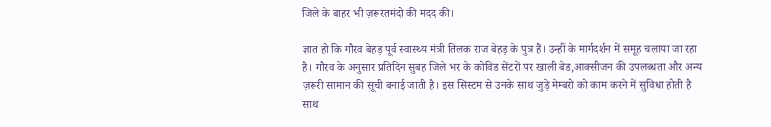जिले के बाहर भी ज़रूरतमंदो की मदद की।

ज्ञात हो कि गौरव बेहड़ पूर्व स्वास्थ्य मंत्री तिलक राज बेहड़ के पुत्र हैं। उन्हीं के मार्गदर्शन में समूह चलाया जा रहा है। गौरव के अनुसार प्रतिदिन सुबह जिले भर के कोविड सेंटरों पर खाली बेड,आक्सीजन की उपलब्धता और अन्य ज़रूरी सामान की सूची बनाई जाती है। इस सिस्टम से उनके साथ जुड़े मेम्बरो को काम करने में सुविधा होती है साथ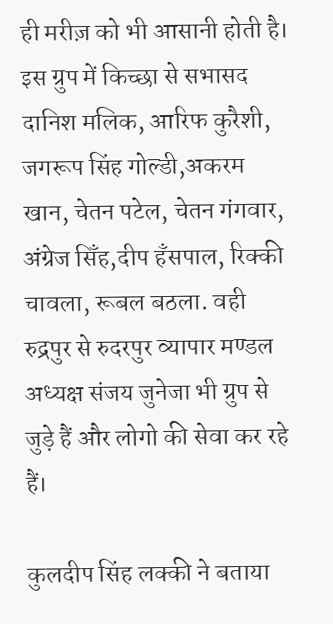ही मरीज़ को भी आसानी होती है। इस ग्रुप में किच्छा से सभासद दानिश मलिक, आरिफ कुरैशी, जगरूप सिंह गोल्डी,अकरम खान, चेतन पटेल, चेतन गंगवार, अंग्रेज सिँह,दीप हँसपाल, रिक्की चावला, रूबल बठला. वही रुद्रपुर से रुदरपुर व्यापार मण्डल अध्यक्ष संजय जुनेजा भी ग्रुप से जुड़े हैं और लोगो की सेवा कर रहे हैं।

कुलदीप सिंह लक्की ने बताया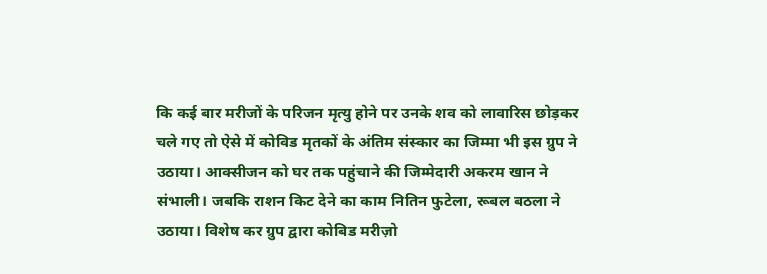कि कई बार मरीजों के परिजन मृत्यु होने पर उनके शव को लावारिस छोड़कर चले गए तो ऐसे में कोविड मृतकों के अंतिम संस्कार का जिम्मा भी इस ग्रुप ने उठाया। आक्सीजन को घर तक पहुंचाने की जिम्मेदारी अकरम खान ने संभाली। जबकि राशन किट देने का काम नितिन फुटेला, रूबल बठला ने उठाया। विशेष कर ग्रुप द्वारा कोबिड मरीज़ो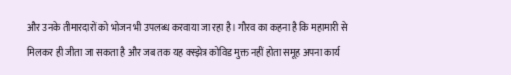और उनके तीमारदारों को भोजन भी उपलब्ध करवाया जा रहा है। गौरव का कहना है कि महामारी से मिलकर ही जीता जा सकता है और जब तक यह क्स्झेत्र कोविड मुक्त नहीं होता समूह अपना कार्य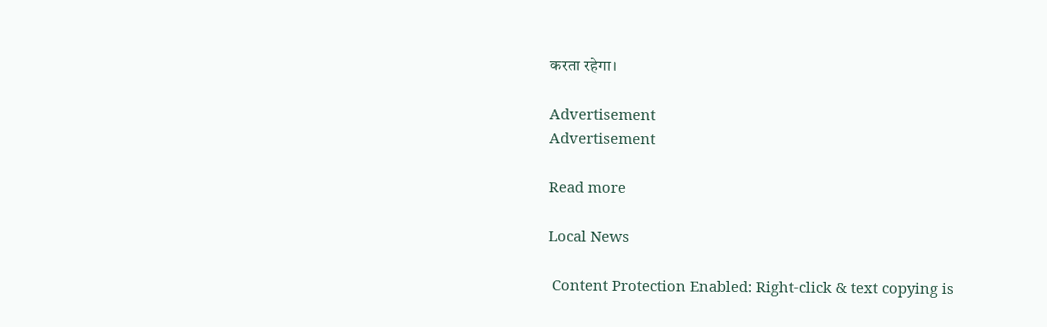करता रहेगा।

Advertisement
Advertisement

Read more

Local News

 Content Protection Enabled: Right-click & text copying is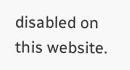disabled on this website.